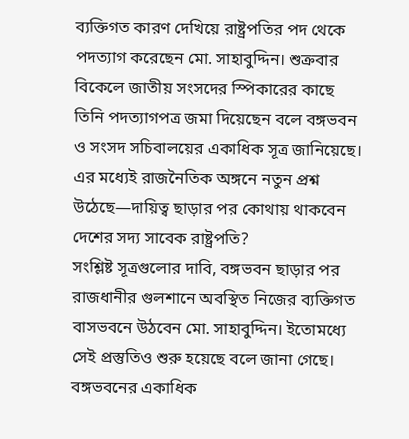ব্যক্তিগত কারণ দেখিয়ে রাষ্ট্রপতির পদ থেকে পদত্যাগ করেছেন মো. সাহাবুদ্দিন। শুক্রবার বিকেলে জাতীয় সংসদের স্পিকারের কাছে তিনি পদত্যাগপত্র জমা দিয়েছেন বলে বঙ্গভবন ও সংসদ সচিবালয়ের একাধিক সূত্র জানিয়েছে। এর মধ্যেই রাজনৈতিক অঙ্গনে নতুন প্রশ্ন উঠেছে—দায়িত্ব ছাড়ার পর কোথায় থাকবেন দেশের সদ্য সাবেক রাষ্ট্রপতি?
সংশ্লিষ্ট সূত্রগুলোর দাবি, বঙ্গভবন ছাড়ার পর রাজধানীর গুলশানে অবস্থিত নিজের ব্যক্তিগত বাসভবনে উঠবেন মো. সাহাবুদ্দিন। ইতোমধ্যে সেই প্রস্তুতিও শুরু হয়েছে বলে জানা গেছে।
বঙ্গভবনের একাধিক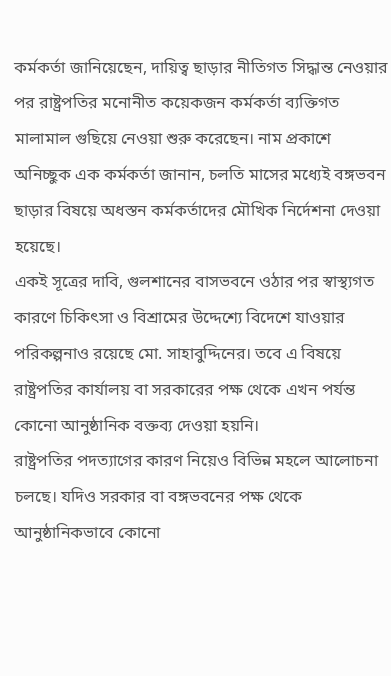কর্মকর্তা জানিয়েছেন, দায়িত্ব ছাড়ার নীতিগত সিদ্ধান্ত নেওয়ার পর রাষ্ট্রপতির মনোনীত কয়েকজন কর্মকর্তা ব্যক্তিগত মালামাল গুছিয়ে নেওয়া শুরু করেছেন। নাম প্রকাশে অনিচ্ছুক এক কর্মকর্তা জানান, চলতি মাসের মধ্যেই বঙ্গভবন ছাড়ার বিষয়ে অধস্তন কর্মকর্তাদের মৌখিক নির্দেশনা দেওয়া হয়েছে।
একই সূত্রের দাবি, গুলশানের বাসভবনে ওঠার পর স্বাস্থ্যগত কারণে চিকিৎসা ও বিশ্রামের উদ্দেশ্যে বিদেশে যাওয়ার পরিকল্পনাও রয়েছে মো. সাহাবুদ্দিনের। তবে এ বিষয়ে রাষ্ট্রপতির কার্যালয় বা সরকারের পক্ষ থেকে এখন পর্যন্ত কোনো আনুষ্ঠানিক বক্তব্য দেওয়া হয়নি।
রাষ্ট্রপতির পদত্যাগের কারণ নিয়েও বিভিন্ন মহলে আলোচনা চলছে। যদিও সরকার বা বঙ্গভবনের পক্ষ থেকে আনুষ্ঠানিকভাবে কোনো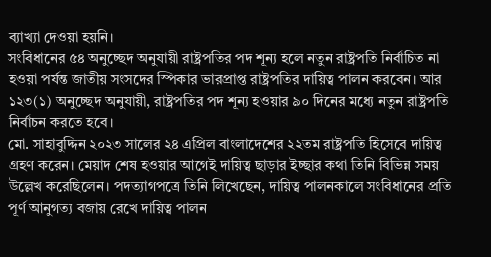ব্যাখ্যা দেওয়া হয়নি।
সংবিধানের ৫৪ অনুচ্ছেদ অনুযায়ী রাষ্ট্রপতির পদ শূন্য হলে নতুন রাষ্ট্রপতি নির্বাচিত না হওয়া পর্যন্ত জাতীয় সংসদের স্পিকার ভারপ্রাপ্ত রাষ্ট্রপতির দায়িত্ব পালন করবেন। আর ১২৩(১) অনুচ্ছেদ অনুযায়ী, রাষ্ট্রপতির পদ শূন্য হওয়ার ৯০ দিনের মধ্যে নতুন রাষ্ট্রপতি নির্বাচন করতে হবে।
মো. সাহাবুদ্দিন ২০২৩ সালের ২৪ এপ্রিল বাংলাদেশের ২২তম রাষ্ট্রপতি হিসেবে দায়িত্ব গ্রহণ করেন। মেয়াদ শেষ হওয়ার আগেই দায়িত্ব ছাড়ার ইচ্ছার কথা তিনি বিভিন্ন সময় উল্লেখ করেছিলেন। পদত্যাগপত্রে তিনি লিখেছেন, দায়িত্ব পালনকালে সংবিধানের প্রতি পূর্ণ আনুগত্য বজায় রেখে দায়িত্ব পালন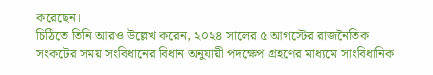করেছেন।
চিঠিতে তিনি আরও উল্লেখ করেন, ২০২৪ সালের ৫ আগস্টের রাজনৈতিক সংকটের সময় সংবিধানের বিধান অনুযায়ী পদক্ষেপ গ্রহণের মাধ্যমে সাংবিধানিক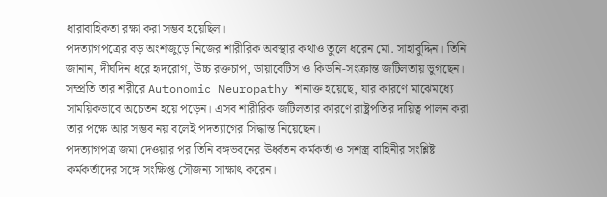ধারাবাহিকতা রক্ষা করা সম্ভব হয়েছিল।
পদত্যাগপত্রের বড় অংশজুড়ে নিজের শারীরিক অবস্থার কথাও তুলে ধরেন মো. সাহাবুদ্দিন। তিনি জানান, দীর্ঘদিন ধরে হৃদরোগ, উচ্চ রক্তচাপ, ডায়াবেটিস ও কিডনি-সংক্রান্ত জটিলতায় ভুগছেন। সম্প্রতি তার শরীরে Autonomic Neuropathy শনাক্ত হয়েছে, যার কারণে মাঝেমধ্যে সাময়িকভাবে অচেতন হয়ে পড়েন। এসব শারীরিক জটিলতার কারণে রাষ্ট্রপতির দায়িত্ব পালন করা তার পক্ষে আর সম্ভব নয় বলেই পদত্যাগের সিদ্ধান্ত নিয়েছেন।
পদত্যাগপত্র জমা দেওয়ার পর তিনি বঙ্গভবনের ঊর্ধ্বতন কর্মকর্তা ও সশস্ত্র বাহিনীর সংশ্লিষ্ট কর্মকর্তাদের সঙ্গে সংক্ষিপ্ত সৌজন্য সাক্ষাৎ করেন।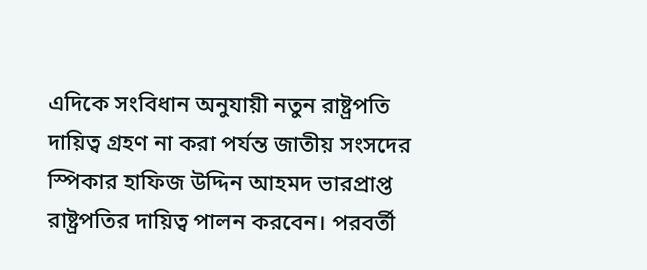এদিকে সংবিধান অনুযায়ী নতুন রাষ্ট্রপতি দায়িত্ব গ্রহণ না করা পর্যন্ত জাতীয় সংসদের স্পিকার হাফিজ উদ্দিন আহমদ ভারপ্রাপ্ত রাষ্ট্রপতির দায়িত্ব পালন করবেন। পরবর্তী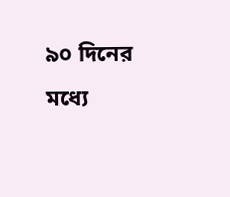৯০ দিনের মধ্যে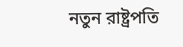নতুন রাষ্ট্রপতি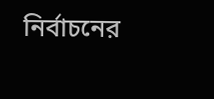নির্বাচনের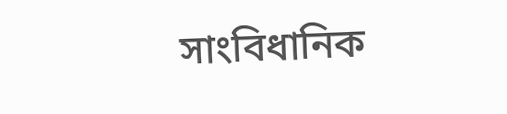সাংবিধানিক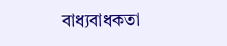বাধ্যবাধকতা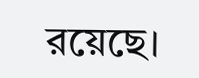রয়েছে।